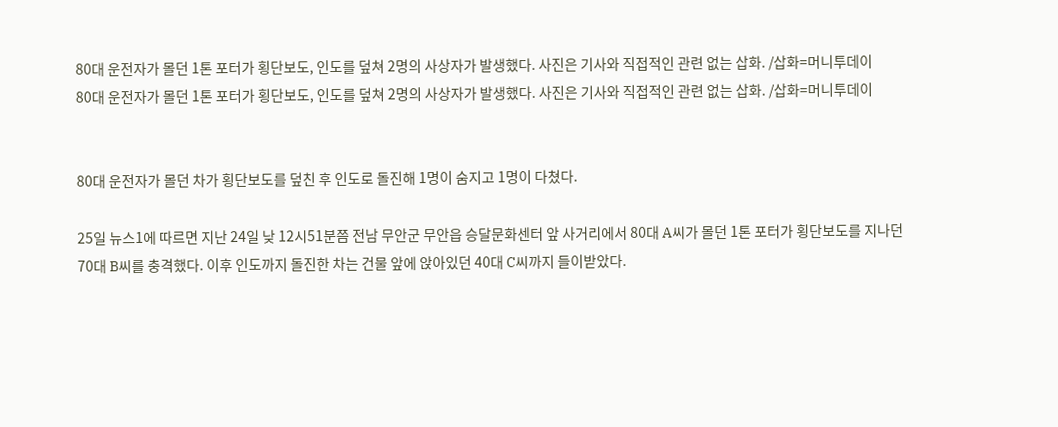80대 운전자가 몰던 1톤 포터가 횡단보도, 인도를 덮쳐 2명의 사상자가 발생했다. 사진은 기사와 직접적인 관련 없는 삽화. /삽화=머니투데이
80대 운전자가 몰던 1톤 포터가 횡단보도, 인도를 덮쳐 2명의 사상자가 발생했다. 사진은 기사와 직접적인 관련 없는 삽화. /삽화=머니투데이


80대 운전자가 몰던 차가 횡단보도를 덮친 후 인도로 돌진해 1명이 숨지고 1명이 다쳤다.

25일 뉴스1에 따르면 지난 24일 낮 12시51분쯤 전남 무안군 무안읍 승달문화센터 앞 사거리에서 80대 A씨가 몰던 1톤 포터가 횡단보도를 지나던 70대 B씨를 충격했다. 이후 인도까지 돌진한 차는 건물 앞에 앉아있던 40대 C씨까지 들이받았다.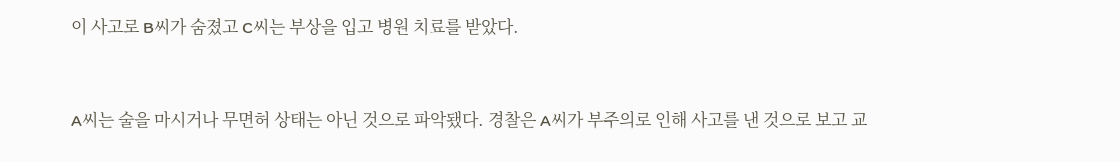이 사고로 B씨가 숨졌고 C씨는 부상을 입고 병원 치료를 받았다.


A씨는 술을 마시거나 무면허 상태는 아닌 것으로 파악됐다. 경찰은 A씨가 부주의로 인해 사고를 낸 것으로 보고 교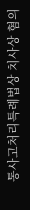통사고처리특례법상 치사상 혐의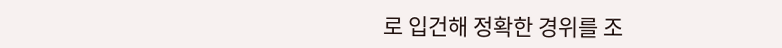로 입건해 정확한 경위를 조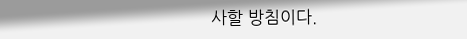사할 방침이다.